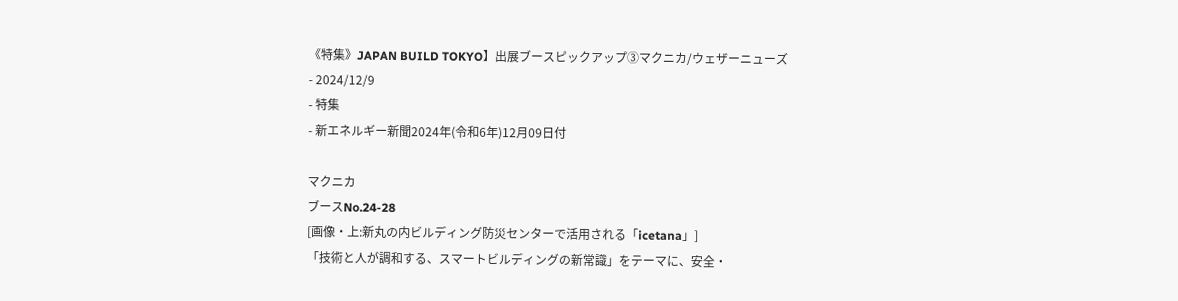《特集》JAPAN BUILD TOKYO】出展ブースピックアップ③マクニカ/ウェザーニューズ
- 2024/12/9
- 特集
- 新エネルギー新聞2024年(令和6年)12月09日付

マクニカ
ブースNo.24-28
[画像・上:新丸の内ビルディング防災センターで活用される「icetana」]
「技術と人が調和する、スマートビルディングの新常識」をテーマに、安全・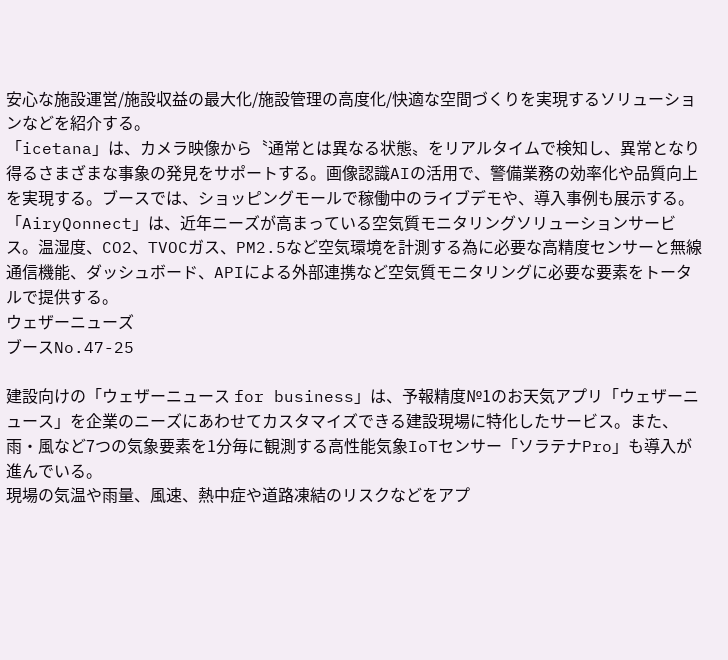安心な施設運営/施設収益の最大化/施設管理の高度化/快適な空間づくりを実現するソリューションなどを紹介する。
「icetana」は、カメラ映像から〝通常とは異なる状態〟をリアルタイムで検知し、異常となり得るさまざまな事象の発見をサポートする。画像認識AIの活用で、警備業務の効率化や品質向上を実現する。ブースでは、ショッピングモールで稼働中のライブデモや、導入事例も展示する。
「AiryQonnect」は、近年ニーズが高まっている空気質モニタリングソリューションサービス。温湿度、CO2、TVOCガス、PM2.5など空気環境を計測する為に必要な高精度センサーと無線通信機能、ダッシュボード、APIによる外部連携など空気質モニタリングに必要な要素をトータルで提供する。
ウェザーニューズ
ブースNo.47-25

建設向けの「ウェザーニュース for business」は、予報精度№1のお天気アプリ「ウェザーニュース」を企業のニーズにあわせてカスタマイズできる建設現場に特化したサービス。また、雨・風など7つの気象要素を1分毎に観測する高性能気象IoTセンサー「ソラテナPro」も導入が進んでいる。
現場の気温や雨量、風速、熱中症や道路凍結のリスクなどをアプ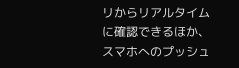リからリアルタイムに確認できるほか、スマホへのプッシュ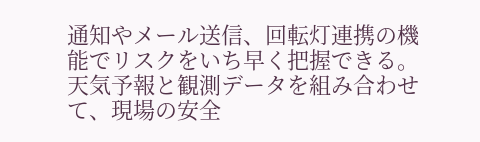通知やメール送信、回転灯連携の機能でリスクをいち早く把握できる。
天気予報と観測データを組み合わせて、現場の安全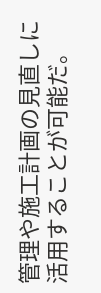管理や施工計画の見直しに活用することが可能だ。